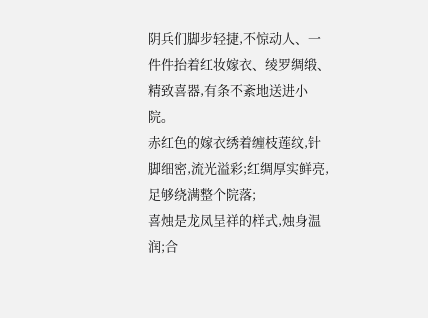阴兵们脚步轻捷,不惊动人、一件件抬着红妆嫁衣、绫罗绸缎、精致喜器,有条不紊地送进小院。
赤红色的嫁衣绣着缠枝莲纹,针脚细密,流光溢彩;红绸厚实鲜亮,足够绕满整个院落;
喜烛是龙凤呈祥的样式,烛身温润;合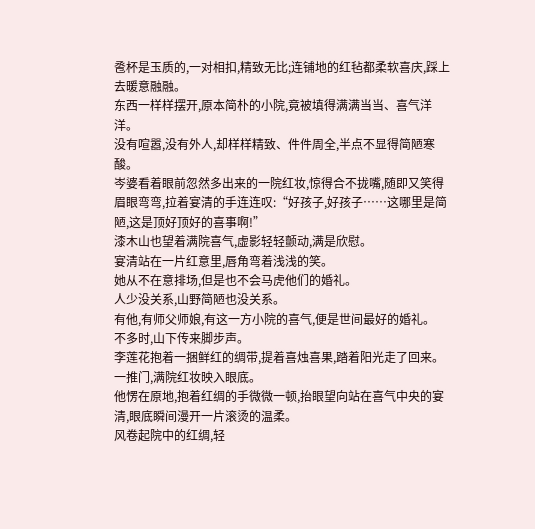卺杯是玉质的,一对相扣,精致无比;连铺地的红毡都柔软喜庆,踩上去暖意融融。
东西一样样摆开,原本简朴的小院,竟被填得满满当当、喜气洋洋。
没有喧嚣,没有外人,却样样精致、件件周全,半点不显得简陋寒酸。
岑婆看着眼前忽然多出来的一院红妆,惊得合不拢嘴,随即又笑得眉眼弯弯,拉着宴清的手连连叹:“好孩子,好孩子……这哪里是简陋,这是顶好顶好的喜事啊!”
漆木山也望着满院喜气,虚影轻轻颤动,满是欣慰。
宴清站在一片红意里,唇角弯着浅浅的笑。
她从不在意排场,但是也不会马虎他们的婚礼。
人少没关系,山野简陋也没关系。
有他,有师父师娘,有这一方小院的喜气,便是世间最好的婚礼。
不多时,山下传来脚步声。
李莲花抱着一捆鲜红的绸带,提着喜烛喜果,踏着阳光走了回来。
一推门,满院红妆映入眼底。
他愣在原地,抱着红绸的手微微一顿,抬眼望向站在喜气中央的宴清,眼底瞬间漫开一片滚烫的温柔。
风卷起院中的红绸,轻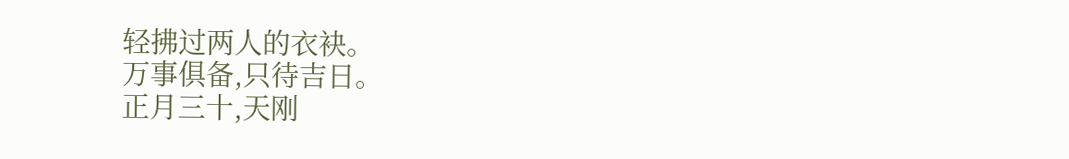轻拂过两人的衣袂。
万事俱备,只待吉日。
正月三十,天刚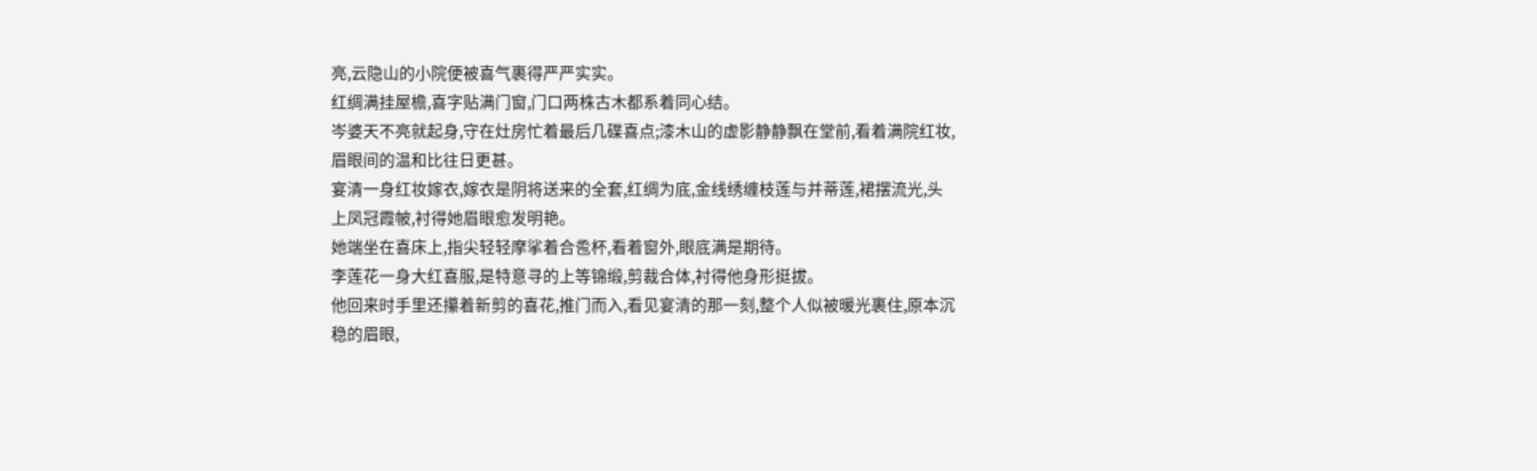亮,云隐山的小院便被喜气裹得严严实实。
红绸满挂屋檐,喜字贴满门窗,门口两株古木都系着同心结。
岑婆天不亮就起身,守在灶房忙着最后几碟喜点;漆木山的虚影静静飘在堂前,看着满院红妆,眉眼间的温和比往日更甚。
宴清一身红妆嫁衣,嫁衣是阴将送来的全套,红绸为底,金线绣缠枝莲与并蒂莲,裙摆流光,头上凤冠霞帔,衬得她眉眼愈发明艳。
她端坐在喜床上,指尖轻轻摩挲着合卺杯,看着窗外,眼底满是期待。
李莲花一身大红喜服,是特意寻的上等锦缎,剪裁合体,衬得他身形挺拔。
他回来时手里还攥着新剪的喜花,推门而入,看见宴清的那一刻,整个人似被暖光裹住,原本沉稳的眉眼,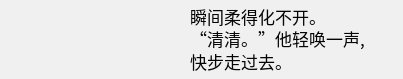瞬间柔得化不开。
“清清。”他轻唤一声,快步走过去。